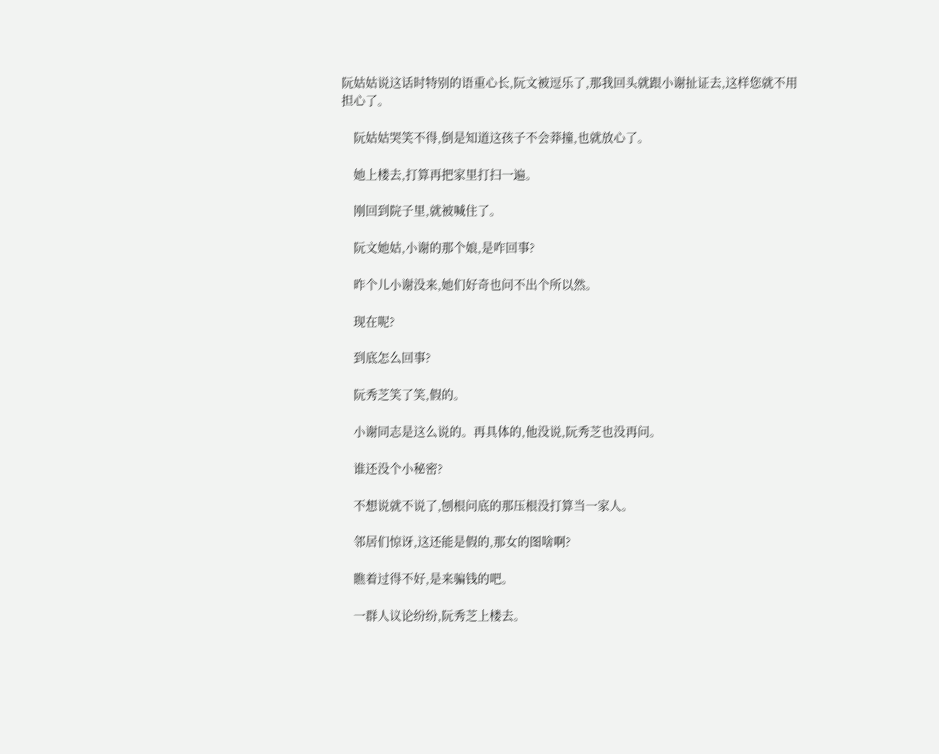阮姑姑说这话时特别的语重心长,阮文被逗乐了,那我回头就跟小谢扯证去,这样您就不用担心了。

    阮姑姑哭笑不得,倒是知道这孩子不会莽撞,也就放心了。

    她上楼去,打算再把家里打扫一遍。

    刚回到院子里,就被喊住了。

    阮文她姑,小谢的那个娘,是咋回事?

    昨个儿小谢没来,她们好奇也问不出个所以然。

    现在呢?

    到底怎么回事?

    阮秀芝笑了笑,假的。

    小谢同志是这么说的。再具体的,他没说,阮秀芝也没再问。

    谁还没个小秘密?

    不想说就不说了,刨根问底的那压根没打算当一家人。

    邻居们惊讶,这还能是假的,那女的图啥啊?

    瞧着过得不好,是来骗钱的吧。

    一群人议论纷纷,阮秀芝上楼去。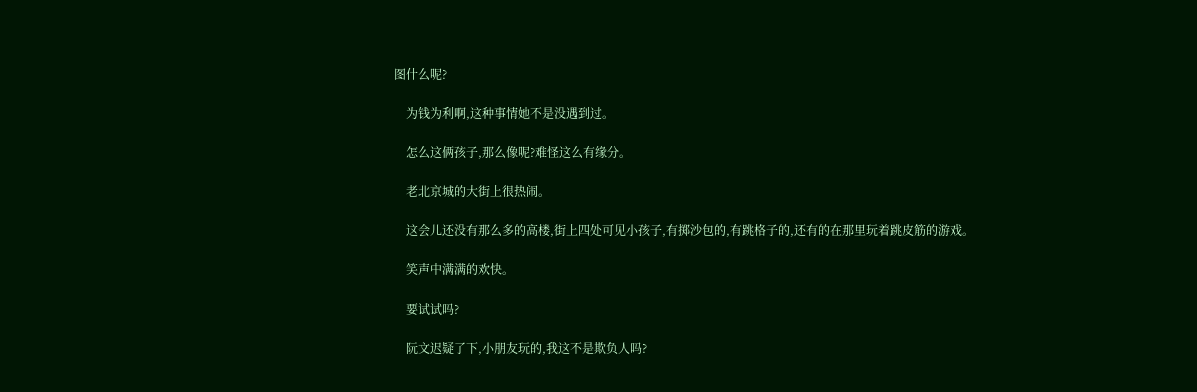图什么呢?

    为钱为利啊,这种事情她不是没遇到过。

    怎么这俩孩子,那么像呢?难怪这么有缘分。

    老北京城的大街上很热闹。

    这会儿还没有那么多的高楼,街上四处可见小孩子,有掷沙包的,有跳格子的,还有的在那里玩着跳皮筋的游戏。

    笑声中满满的欢快。

    要试试吗?

    阮文迟疑了下,小朋友玩的,我这不是欺负人吗?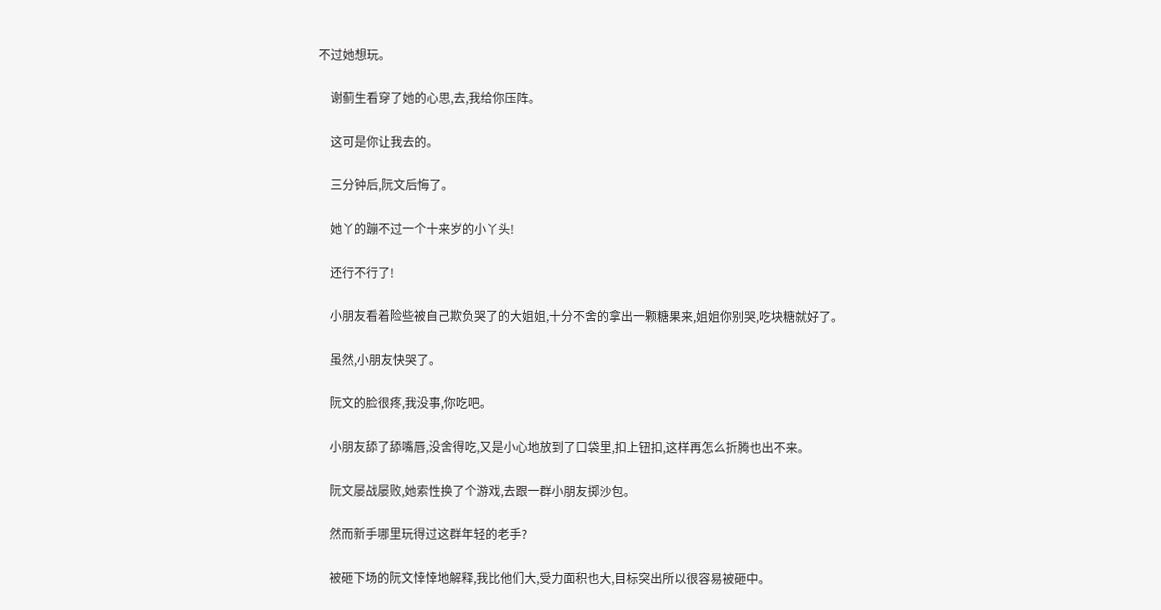不过她想玩。

    谢蓟生看穿了她的心思,去,我给你压阵。

    这可是你让我去的。

    三分钟后,阮文后悔了。

    她丫的蹦不过一个十来岁的小丫头!

    还行不行了!

    小朋友看着险些被自己欺负哭了的大姐姐,十分不舍的拿出一颗糖果来,姐姐你别哭,吃块糖就好了。

    虽然,小朋友快哭了。

    阮文的脸很疼,我没事,你吃吧。

    小朋友舔了舔嘴唇,没舍得吃,又是小心地放到了口袋里,扣上钮扣,这样再怎么折腾也出不来。

    阮文屡战屡败,她索性换了个游戏,去跟一群小朋友掷沙包。

    然而新手哪里玩得过这群年轻的老手?

    被砸下场的阮文悻悻地解释,我比他们大,受力面积也大,目标突出所以很容易被砸中。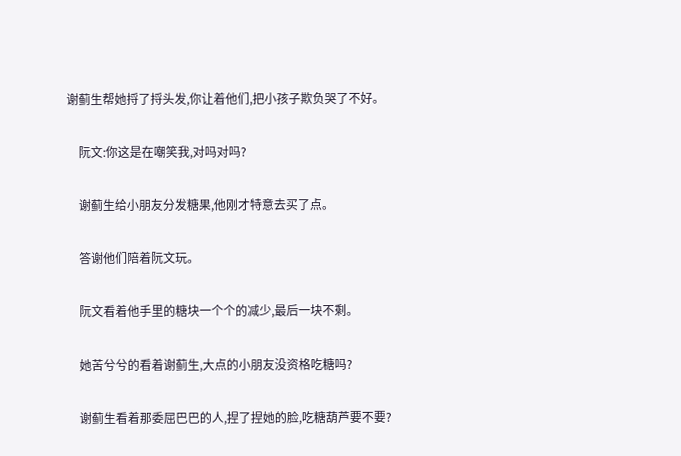谢蓟生帮她捋了捋头发,你让着他们,把小孩子欺负哭了不好。

    阮文:你这是在嘲笑我,对吗对吗?

    谢蓟生给小朋友分发糖果,他刚才特意去买了点。

    答谢他们陪着阮文玩。

    阮文看着他手里的糖块一个个的减少,最后一块不剩。

    她苦兮兮的看着谢蓟生,大点的小朋友没资格吃糖吗?

    谢蓟生看着那委屈巴巴的人,捏了捏她的脸,吃糖葫芦要不要?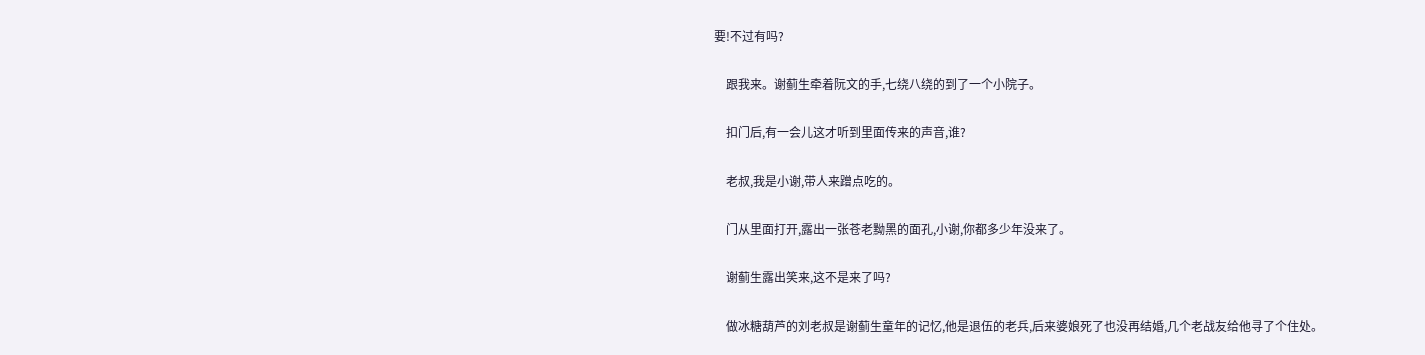要!不过有吗?

    跟我来。谢蓟生牵着阮文的手,七绕八绕的到了一个小院子。

    扣门后,有一会儿这才听到里面传来的声音,谁?

    老叔,我是小谢,带人来蹭点吃的。

    门从里面打开,露出一张苍老黝黑的面孔,小谢,你都多少年没来了。

    谢蓟生露出笑来,这不是来了吗?

    做冰糖葫芦的刘老叔是谢蓟生童年的记忆,他是退伍的老兵,后来婆娘死了也没再结婚,几个老战友给他寻了个住处。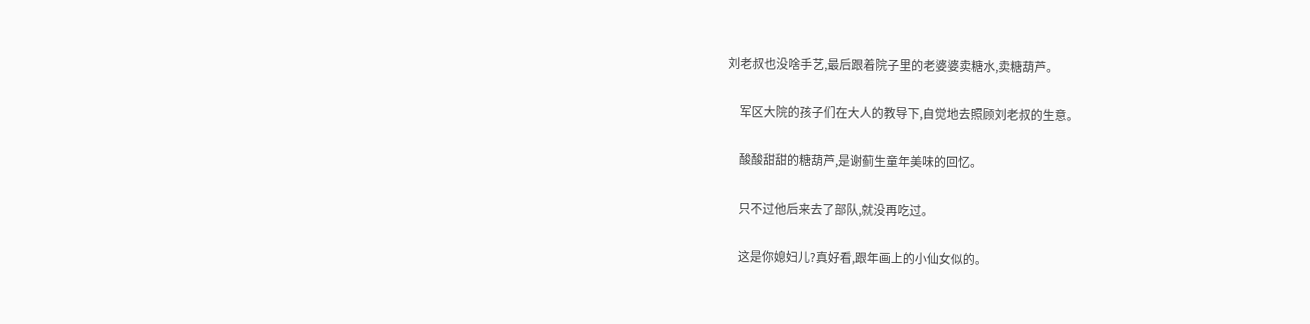刘老叔也没啥手艺,最后跟着院子里的老婆婆卖糖水,卖糖葫芦。

    军区大院的孩子们在大人的教导下,自觉地去照顾刘老叔的生意。

    酸酸甜甜的糖葫芦,是谢蓟生童年美味的回忆。

    只不过他后来去了部队,就没再吃过。

    这是你媳妇儿?真好看,跟年画上的小仙女似的。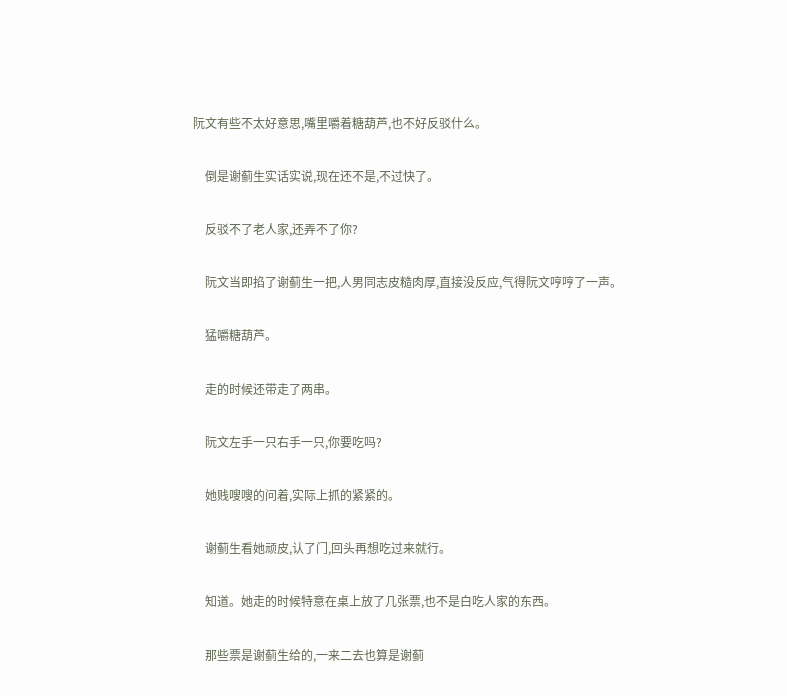阮文有些不太好意思,嘴里嚼着糖葫芦,也不好反驳什么。

    倒是谢蓟生实话实说,现在还不是,不过快了。

    反驳不了老人家,还弄不了你?

    阮文当即掐了谢蓟生一把,人男同志皮糙肉厚,直接没反应,气得阮文哼哼了一声。

    猛嚼糖葫芦。

    走的时候还带走了两串。

    阮文左手一只右手一只,你要吃吗?

    她贱嗖嗖的问着,实际上抓的紧紧的。

    谢蓟生看她顽皮,认了门,回头再想吃过来就行。

    知道。她走的时候特意在桌上放了几张票,也不是白吃人家的东西。

    那些票是谢蓟生给的,一来二去也算是谢蓟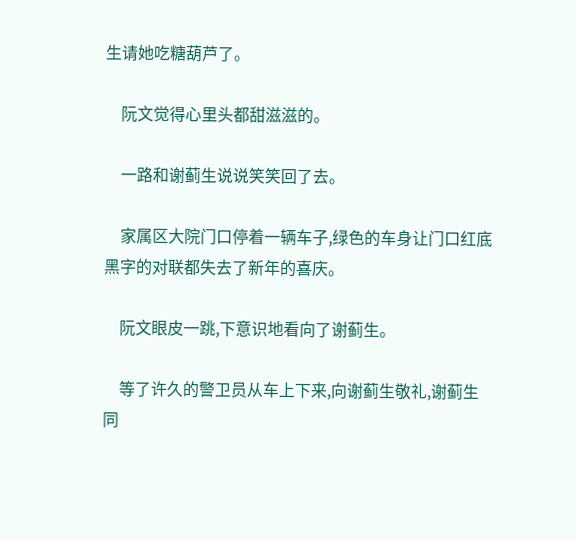生请她吃糖葫芦了。

    阮文觉得心里头都甜滋滋的。

    一路和谢蓟生说说笑笑回了去。

    家属区大院门口停着一辆车子,绿色的车身让门口红底黑字的对联都失去了新年的喜庆。

    阮文眼皮一跳,下意识地看向了谢蓟生。

    等了许久的警卫员从车上下来,向谢蓟生敬礼,谢蓟生同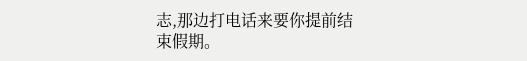志,那边打电话来要你提前结束假期。